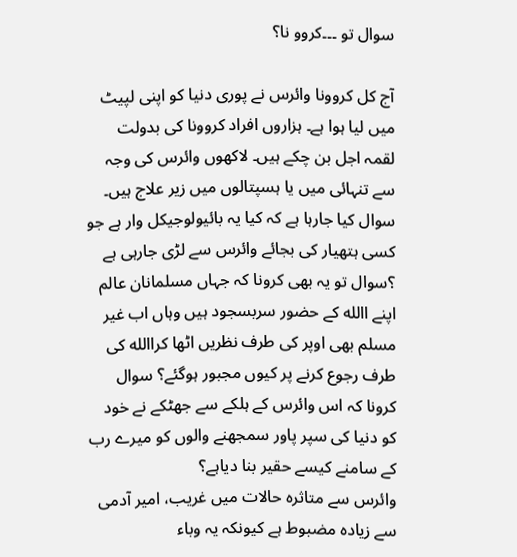سوال تو ۔۔۔کروو نا؟

آج کل کروونا وائرس نے پوری دنیا کو اپنی لپیٹ میں لیا ہوا ہے۔ ہزاروں افراد کروونا کی بدولت لقمہ اجل بن چکے ہیں۔ لاکھوں وائرس کی وجہ سے تنہائی میں یا ہسپتالوں میں زیر علاج ہیں۔ سوال کیا جارہا ہے کہ کیا یہ بائیولوجیکل وار ہے جو کسی ہتھیار کی بجائے وائرس سے لڑی جارہی ہے ؟سوال تو یہ بھی کرونا کہ جہاں مسلمانان عالم اپنے االله کے حضور سربسجود ہیں وہاں اب غیر مسلم بھی اوپر کی طرف نظریں اٹھا کراالله کی طرف رجوع کرنے پر کیوں مجبور ہوگئے؟ سوال کرونا کہ اس وائرس کے ہلکے سے جھٹکے نے خود کو دنیا کی سپر پاور سمجھنے والوں کو میرے رب کے سامنے کیسے حقیر بنا دیاہے؟
وائرس سے متاثرہ حالات میں غریب، امیر آدمی سے زیادہ مضبوط ہے کیونکہ یہ وباء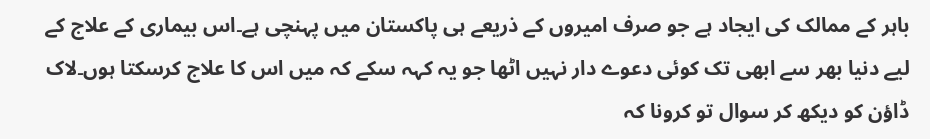باہر کے ممالک کی ایجاد ہے جو صرف امیروں کے ذریعے ہی پاکستان میں پہنچی ہے۔اس بیماری کے علاج کے لیے دنیا بھر سے ابھی تک کوئی دعوے دار نہیں اٹھا جو یہ کہہ سکے کہ میں اس کا علاج کرسکتا ہوں۔لاک ڈاؤن کو دیکھ کر سوال تو کرونا کہ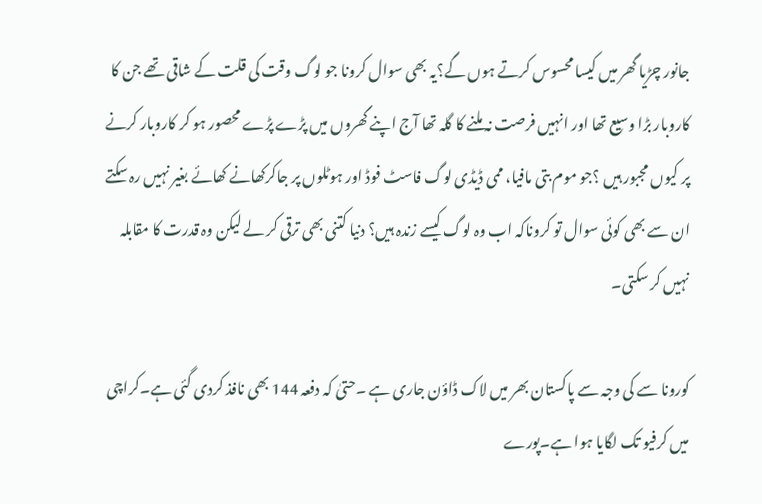جانور چڑیا گھر میں کیسا محسوس کرتے ہوں گے؟یہ بھی سوال کرونا جو لوگ وقت کی قلت کے شاقی تھے جن کا کاروبار بڑا وسیع تھا اور انہیں فرصت نہ ملنے کا گلہ تھا آج اپنے گھروں میں پڑے پڑے محصور ہو کر کاروبار کرنے پر کیوں مجبور ہیں ؟جو موم بتی مافیا، ممی ڈیڈی لوگ فاسٹ فوڈ اور ہوٹلوں پر جاکرکھانے کھائے بغیر نہیں رہ سکتے ان سے بھی کوئی سوال تو کروناکہ اب وہ لوگ کیسے زندہ ہیں؟ دنیا کتنی بھی ترقی کر لے لیکن وہ قدرت کا مقابلہ نہیں کر سکتی۔

کورونا سے کی وجہ سے پاکستان بھر میں لاک ڈاؤن جاری ہے ۔حتیٰ کہ دفعہ 144 بھی نافذ کردی گئی ہے۔کراچی میں کرفیو تک لگایا ہوا ہے۔پورے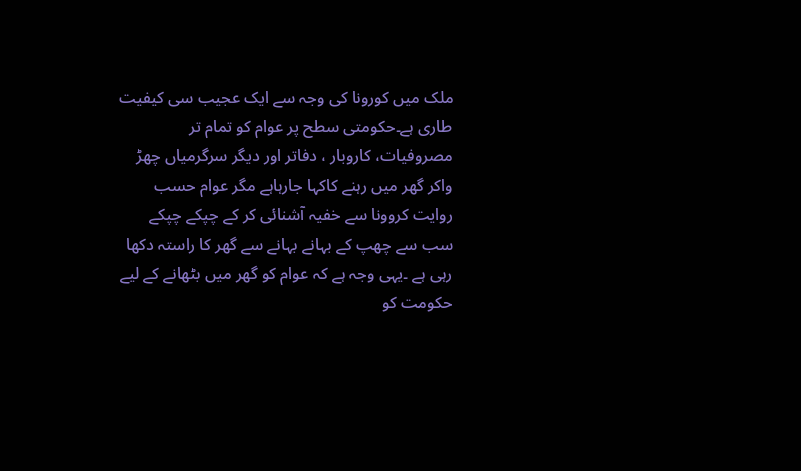ملک میں کورونا کی وجہ سے ایک عجیب سی کیفیت طاری ہے۔حکومتی سطح پر عوام کو تمام تر مصروفیات، کاروبار ، دفاتر اور دیگر سرگرمیاں چھڑ واکر گھر میں رہنے کاکہا جارہاہے مگر عوام حسب روایت کروونا سے خفیہ آشنائی کر کے چپکے چپکے سب سے چھپ کے بہانے بہانے سے گھر کا راستہ دکھا رہی ہے ۔یہی وجہ ہے کہ عوام کو گھر میں بٹھانے کے لیے حکومت کو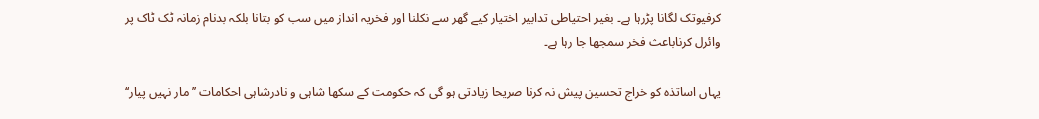کرفیوتک لگانا پڑرہا ہے۔ بغیر احتیاطی تدابیر اختیار کیے گھر سے نکلنا اور فخریہ انداز میں سب کو بتانا بلکہ بدنام زمانہ ٹک ٹاک پر وائرل کرناباعث فخر سمجھا جا رہا ہے۔

یہاں اساتذہ کو خراج تحسین پیش نہ کرنا صریحا زیادتی ہو گی کہ حکومت کے سکھا شاہی و نادرشاہی احکامات ’’مار نہیں پیار‘‘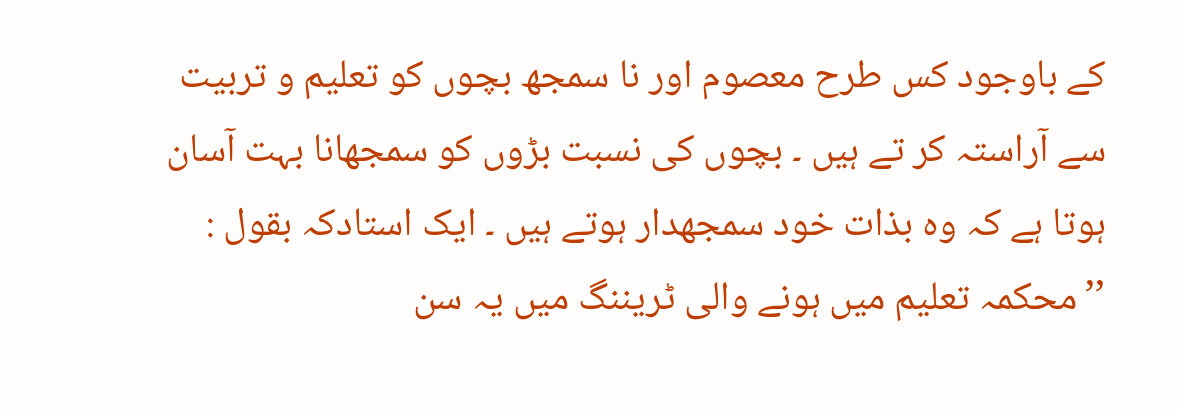کے باوجود کس طرح معصوم اور نا سمجھ بچوں کو تعلیم و تربیت سے آراستہ کر تے ہیں ۔ بچوں کی نسبت بڑوں کو سمجھانا بہت آسان ہوتا ہے کہ وہ بذات خود سمجھدار ہوتے ہیں ۔ ایک استادکہ بقول : ’’محکمہ تعلیم میں ہونے والی ٹریننگ میں یہ سن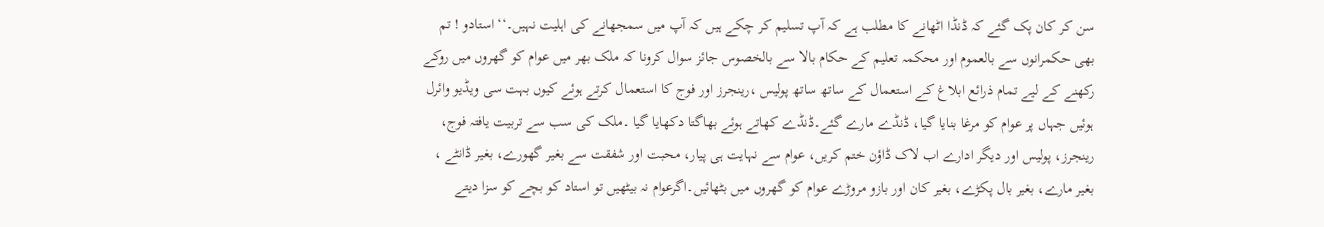سن کر کان پک گئے کہ ڈنڈا اٹھانے کا مطلب ہے کہ آپ تسلیم کر چکے ہیں کہ آپ میں سمجھانے کی اہلیت نہیں۔‘‘ استادو ! تم بھی حکمرانوں سے بالعموم اور محکمہ تعلیم کے حکام بالا سے بالخصوس جائز سوال کرونا کہ ملک بھر میں عوام کو گھروں میں روکے رکھنے کے لیے تمام ذرائع ابلاغ کے استعمال کے ساتھ ساتھ پولیس ،رینجرز اور فوج کا استعمال کرتے ہوئے کیوں بہت سی ویڈیو وائرل ہوئیں جہاں پر عوام کو مرغا بنایا گیا، ڈنڈے مارے گئے۔ڈنڈے کھاتے ہوئے بھاگتا دکھایا گیا ۔ملک کی سب سے تربیت یافتہ فوج، رینجرز، پولیس اور دیگر ادارے اب لاک ڈاؤن ختم کریں، عوام سے نہایت ہی پیار، محبت اور شفقت سے بغیر گھورے، بغیر ڈانٹے ، بغیر مارے، بغیر بال پکڑے، بغیر کان اور بازو مروڑے عوام کو گھروں میں بٹھائیں۔اگرعوام نہ بیٹھیں تو استاد کو بچے کو سزا دیتے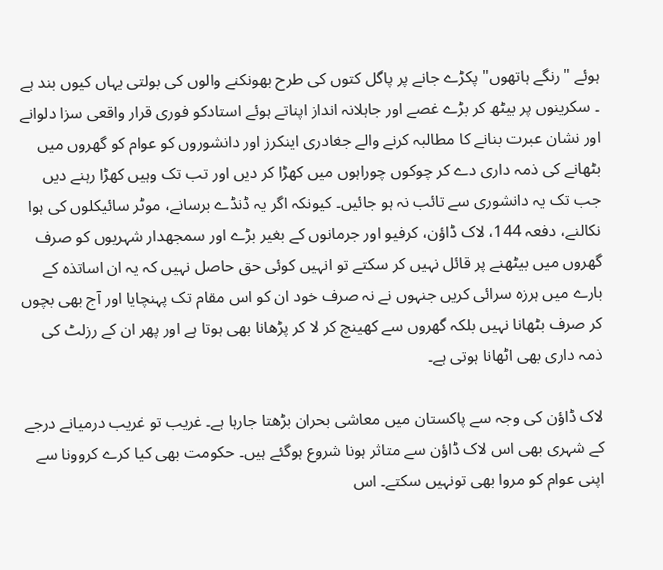ہوئے "رنگے ہاتھوں" پکڑے جانے پر پاگل کتوں کی طرح بھونکنے والوں کی بولتی یہاں کیوں بند ہے ۔ سکرینوں پر بیٹھ کر بڑے غصے اور جاہلانہ انداز اپناتے ہوئے استادکو فوری قرار واقعی سزا دلوانے اور نشان عبرت بنانے کا مطالبہ کرنے والے جغادری اینکرز اور دانشوروں کو عوام کو گھروں میں بٹھانے کی ذمہ داری دے کر چوکوں چوراہوں میں کھڑا کر دیں اور تب تک وہیں کھڑا رہنے دیں جب تک یہ دانشوری سے تائب نہ ہو جائیں۔ کیونکہ اگر یہ ڈنڈے برسانے، موٹر سائیکلوں کی ہوا نکالنے، دفعہ 144، لاک ڈاؤن، کرفیو اور جرمانوں کے بغیر بڑے اور سمجھدار شہریوں کو صرف گھروں میں بیٹھنے پر قائل نہیں کر سکتے تو انہیں کوئی حق حاصل نہیں کہ یہ ان اساتذہ کے بارے میں ہرزہ سرائی کریں جنہوں نے نہ صرف خود ان کو اس مقام تک پہنچایا اور آج بھی بچوں کر صرف بٹھانا نہیں بلکہ گھروں سے کھینچ کر لا کر پڑھانا بھی ہوتا ہے اور پھر ان کے رزلٹ کی ذمہ داری بھی اٹھانا ہوتی ہے۔

لاک ڈاؤن کی وجہ سے پاکستان میں معاشی بحران بڑھتا جارہا ہے۔ غریب تو غریب درمیانے درجے کے شہری بھی اس لاک ڈاؤن سے متاثر ہونا شروع ہوگئے ہیں۔ حکومت بھی کیا کرے کروونا سے اپنی عوام کو مروا بھی تونہیں سکتے۔ اس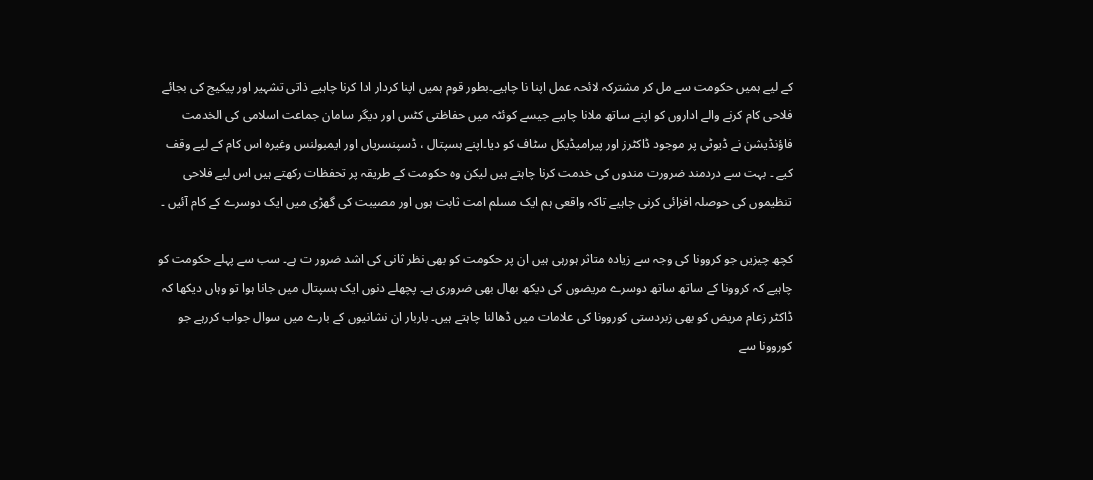کے لیے ہمیں حکومت سے مل کر مشترکہ لائحہ عمل اپنا نا چاہیے۔بطور قوم ہمیں اپنا کردار ادا کرنا چاہیے ذاتی تشہیر اور پیکیج کی بجائے فلاحی کام کرنے والے اداروں کو اپنے ساتھ ملانا چاہیے جیسے کوئٹہ میں حفاظتی کٹس اور دیگر سامان جماعت اسلامی کی الخدمت فاؤنڈیشن نے ڈیوٹی پر موجود ڈاکٹرز اور پیرامیڈیکل سٹاف کو دیا۔اپنے ہسپتال ، ڈسپنسریاں اور ایمبولنس وغیرہ اس کام کے لیے وقف کیے ۔ بہت سے دردمند ضرورت مندوں کی خدمت کرنا چاہتے ہیں لیکن وہ حکومت کے طریقہ پر تحفظات رکھتے ہیں اس لیے فلاحی تنظیموں کی حوصلہ افزائی کرنی چاہیے تاکہ واقعی ہم ایک مسلم امت ثابت ہوں اور مصیبت کی گھڑی میں ایک دوسرے کے کام آئیں ۔

کچھ چیزیں جو کروونا کی وجہ سے زیادہ متاثر ہورہی ہیں ان پر حکومت کو بھی نظر ثانی کی اشد ضرور ت ہے۔ سب سے پہلے حکومت کو چاہیے کہ کروونا کے ساتھ ساتھ دوسرے مریضوں کی دیکھ بھال بھی ضروری ہے۔ پچھلے دنوں ایک ہسپتال میں جانا ہوا تو وہاں دیکھا کہ ڈاکٹر زعام مریض کو بھی زبردستی کوروونا کی علامات میں ڈھالنا چاہتے ہیں۔ باربار ان نشانیوں کے بارے میں سوال جواب کررہے جو کوروونا سے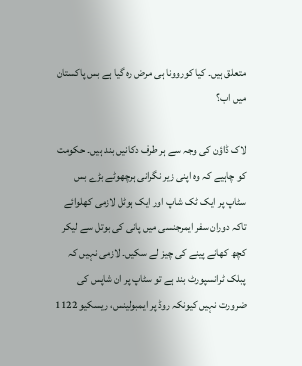متعلق ہیں۔ کیا کوروونا ہی مرض رہ گیا ہے بس پاکستان میں اب؟

لاک ڈاؤن کی وجہ سے ہر طرف دکانیں بند ہیں۔ حکومت کو چاہیے کہ وہ اپنی زیر نگرانی ہرچھوٹے بڑے بس سٹاپ پر ایک ٹک شاپ اور ایک ہوٹل لازمی کھلوائے تاکہ دوران سفر ایمرجنسی میں پانی کی بوتل سے لیکر کچھ کھانے پینے کی چیز لے سکیں۔ لازمی نہیں کہ پبلک ٹرانسپورٹ بند ہے تو سٹاپ پر ان شاپس کی ضرورت نہیں کیونکہ روڈ پر ایمبولینس، ریسکیو 1122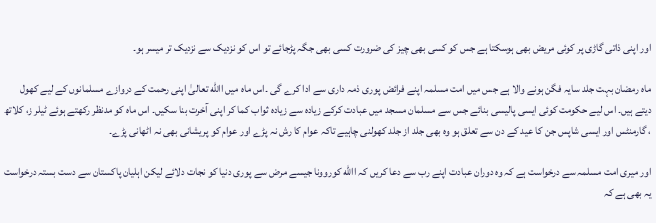اور اپنی ذاتی گاڑی پر کوئی مریض بھی ہوسکتا ہے جس کو کسی بھی چیز کی ضرورت کسی بھی جگہ پڑجائے تو اس کو نزدیک سے نزدیک تر میسر ہو۔

ماہ رمضان بہت جلد سایہ فگن ہونے والا ہے جس میں امت مسلمہ اپنے فرائض پوری ذمہ داری سے ادا کرے گی ۔اس ماہ میں االله تعالیٰ اپنی رحمت کے دروازے مسلمانوں کے لیے کھول دیتے ہیں۔ اس لیے حکومت کوئی ایسی پالیسی بنائے جس سے مسلمان مسجد میں عبادت کرکے زیادہ سے زیادہ ثواب کما کر اپنی آخرت بنا سکیں۔ اس ماہ کو مدنظر رکھتے ہوئے ٹیلر ز، کلاتھ ، گارمنٹس اور ایسی شاپس جن کا عید کے دن سے تعلق ہو وہ بھی جلد از جلد کھولنی چاہیے تاکہ عوام کا رش نہ پڑے اور عوام کو پریشانی بھی نہ اٹھانی پڑے۔

اور میری امت مسلمہ سے درخواست ہے کہ وہ دوران عبادت اپنے رب سے دعا کریں کہ االله کوروونا جیسے مرض سے پوری دنیا کو نجات دلائے لیکن اہلیان پاکستان سے دست بستہ درخواست یہ بھی ہے کہ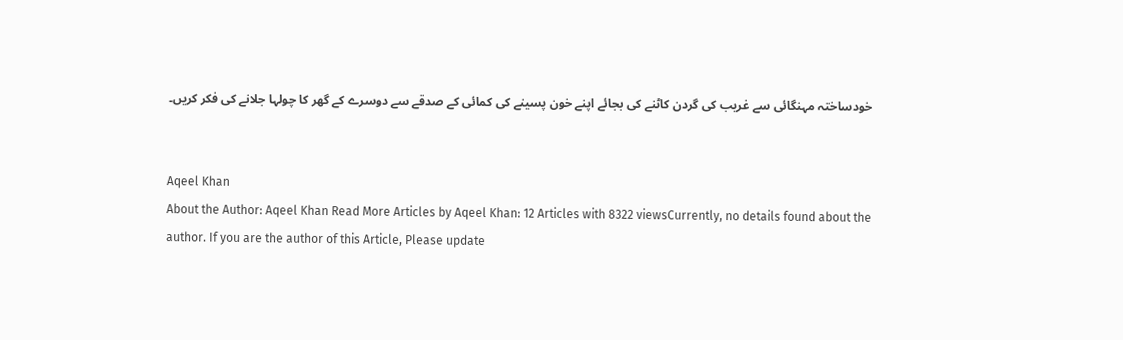خودساختہ مہنگائی سے غریب کی گردن کاٹنے کی بجائے اپنے خون پسینے کی کمائی کے صدقے سے دوسرے کے گھر کا چولہا جلانے کی فکر کریں۔


Aqeel Khan
About the Author: Aqeel Khan Read More Articles by Aqeel Khan: 12 Articles with 8322 viewsCurrently, no details found about the author. If you are the author of this Article, Please update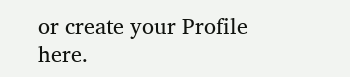or create your Profile here.